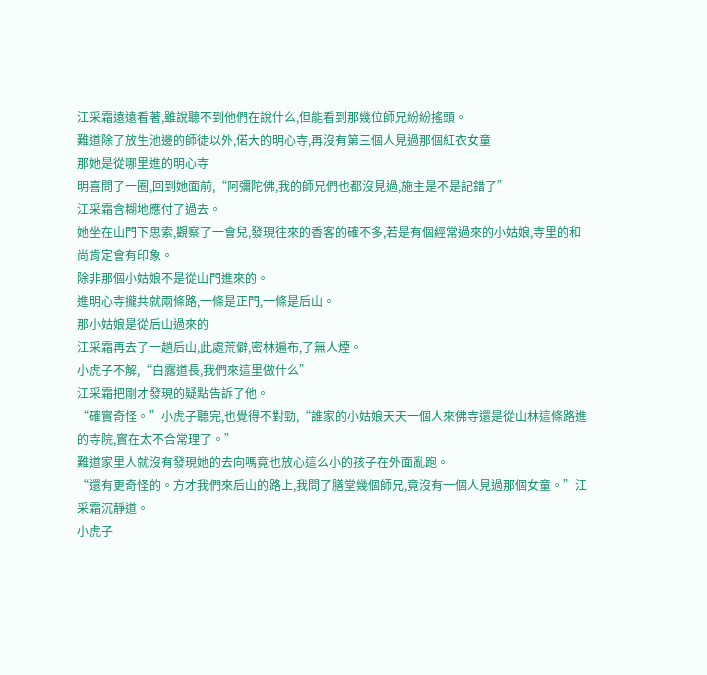江采霜遠遠看著,雖說聽不到他們在說什么,但能看到那幾位師兄紛紛搖頭。
難道除了放生池邊的師徒以外,偌大的明心寺,再沒有第三個人見過那個紅衣女童
那她是從哪里進的明心寺
明喜問了一圈,回到她面前,“阿彌陀佛,我的師兄們也都沒見過,施主是不是記錯了”
江采霜含糊地應付了過去。
她坐在山門下思索,觀察了一會兒,發現往來的香客的確不多,若是有個經常過來的小姑娘,寺里的和尚肯定會有印象。
除非那個小姑娘不是從山門進來的。
進明心寺攏共就兩條路,一條是正門,一條是后山。
那小姑娘是從后山過來的
江采霜再去了一趟后山,此處荒僻,密林遍布,了無人煙。
小虎子不解,“白露道長,我們來這里做什么”
江采霜把剛才發現的疑點告訴了他。
“確實奇怪。”小虎子聽完,也覺得不對勁,“誰家的小姑娘天天一個人來佛寺還是從山林這條路進的寺院,實在太不合常理了。”
難道家里人就沒有發現她的去向嗎竟也放心這么小的孩子在外面亂跑。
“還有更奇怪的。方才我們來后山的路上,我問了膳堂幾個師兄,竟沒有一個人見過那個女童。”江采霜沉靜道。
小虎子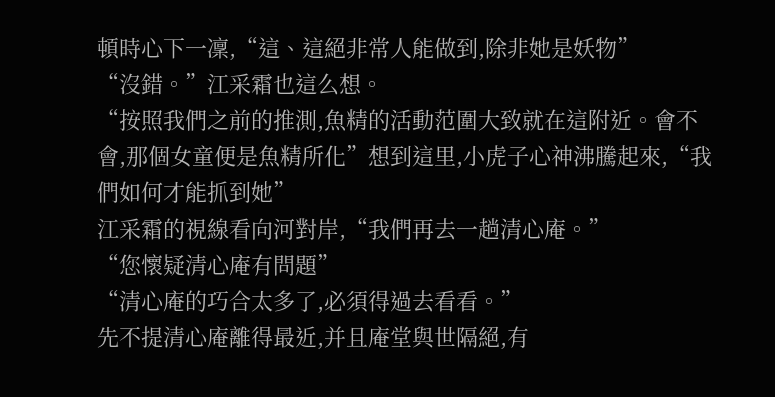頓時心下一凜,“這、這絕非常人能做到,除非她是妖物”
“沒錯。”江采霜也這么想。
“按照我們之前的推測,魚精的活動范圍大致就在這附近。會不會,那個女童便是魚精所化”想到這里,小虎子心神沸騰起來,“我們如何才能抓到她”
江采霜的視線看向河對岸,“我們再去一趟清心庵。”
“您懷疑清心庵有問題”
“清心庵的巧合太多了,必須得過去看看。”
先不提清心庵離得最近,并且庵堂與世隔絕,有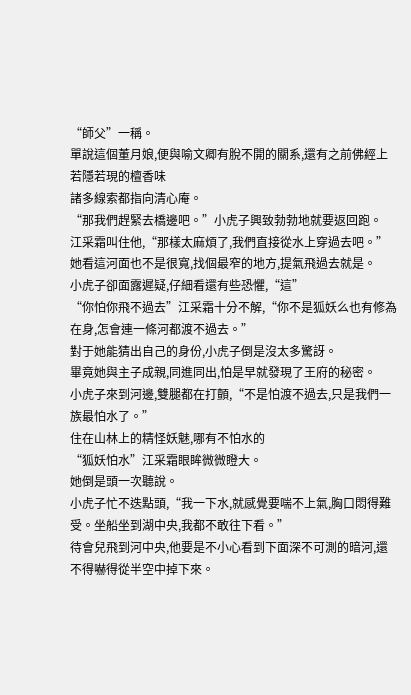“師父”一稱。
單說這個董月娘,便與喻文卿有脫不開的關系,還有之前佛經上若隱若現的檀香味
諸多線索都指向清心庵。
“那我們趕緊去橋邊吧。”小虎子興致勃勃地就要返回跑。
江采霜叫住他,“那樣太麻煩了,我們直接從水上穿過去吧。”
她看這河面也不是很寬,找個最窄的地方,提氣飛過去就是。
小虎子卻面露遲疑,仔細看還有些恐懼,“這”
“你怕你飛不過去”江采霜十分不解,“你不是狐妖么也有修為在身,怎會連一條河都渡不過去。”
對于她能猜出自己的身份,小虎子倒是沒太多驚訝。
畢竟她與主子成親,同進同出,怕是早就發現了王府的秘密。
小虎子來到河邊,雙腿都在打顫,“不是怕渡不過去,只是我們一族最怕水了。”
住在山林上的精怪妖魅,哪有不怕水的
“狐妖怕水”江采霜眼眸微微瞪大。
她倒是頭一次聽說。
小虎子忙不迭點頭,“我一下水,就感覺要喘不上氣,胸口悶得難受。坐船坐到湖中央,我都不敢往下看。”
待會兒飛到河中央,他要是不小心看到下面深不可測的暗河,還不得嚇得從半空中掉下來。